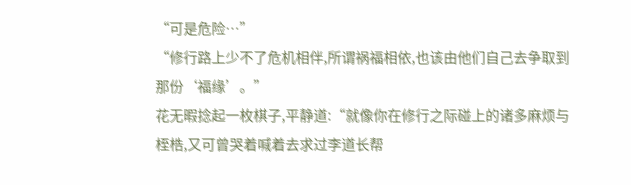“可是危险…”
“修行路上少不了危机相伴,所谓祸福相依,也该由他们自己去争取到那份‘福缘’。”
花无暇捻起一枚棋子,平静道:“就像你在修行之际碰上的诸多麻烦与桎梏,又可曾哭着喊着去求过李道长帮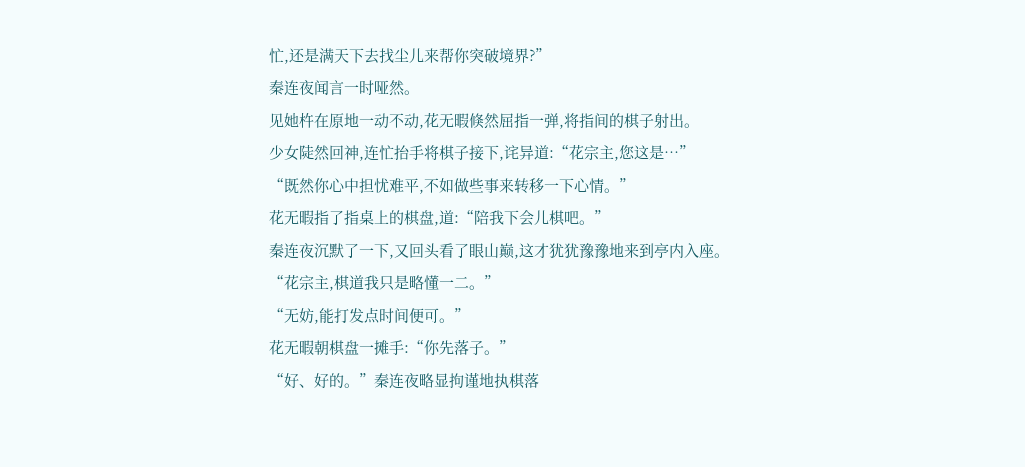忙,还是满天下去找尘儿来帮你突破境界?”
秦连夜闻言一时哑然。
见她杵在原地一动不动,花无暇倏然屈指一弹,将指间的棋子射出。
少女陡然回神,连忙抬手将棋子接下,诧异道:“花宗主,您这是…”
“既然你心中担忧难平,不如做些事来转移一下心情。”
花无暇指了指桌上的棋盘,道:“陪我下会儿棋吧。”
秦连夜沉默了一下,又回头看了眼山巅,这才犹犹豫豫地来到亭内入座。
“花宗主,棋道我只是略懂一二。”
“无妨,能打发点时间便可。”
花无暇朝棋盘一摊手:“你先落子。”
“好、好的。”秦连夜略显拘谨地执棋落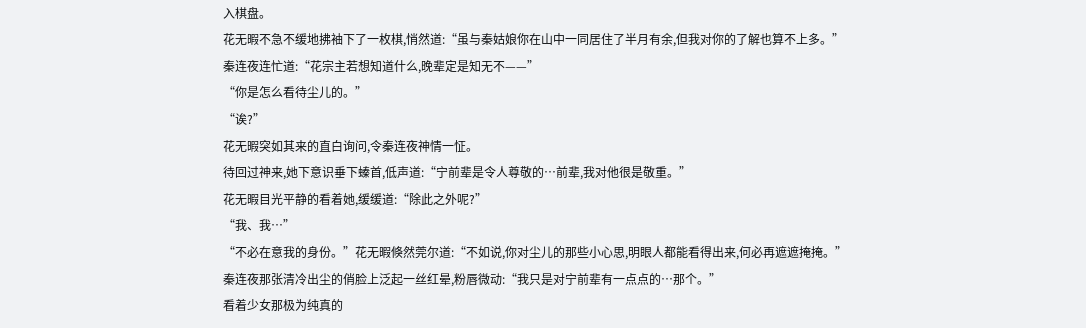入棋盘。
花无暇不急不缓地拂袖下了一枚棋,悄然道:“虽与秦姑娘你在山中一同居住了半月有余,但我对你的了解也算不上多。”
秦连夜连忙道:“花宗主若想知道什么,晚辈定是知无不——”
“你是怎么看待尘儿的。”
“诶?”
花无暇突如其来的直白询问,令秦连夜神情一怔。
待回过神来,她下意识垂下螓首,低声道:“宁前辈是令人尊敬的…前辈,我对他很是敬重。”
花无暇目光平静的看着她,缓缓道:“除此之外呢?”
“我、我…”
“不必在意我的身份。”花无暇倏然莞尔道:“不如说,你对尘儿的那些小心思,明眼人都能看得出来,何必再遮遮掩掩。”
秦连夜那张清冷出尘的俏脸上泛起一丝红晕,粉唇微动:“我只是对宁前辈有一点点的…那个。”
看着少女那极为纯真的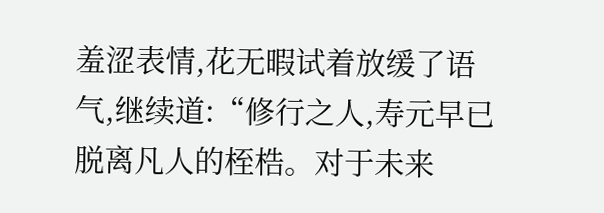羞涩表情,花无暇试着放缓了语气,继续道:“修行之人,寿元早已脱离凡人的桎梏。对于未来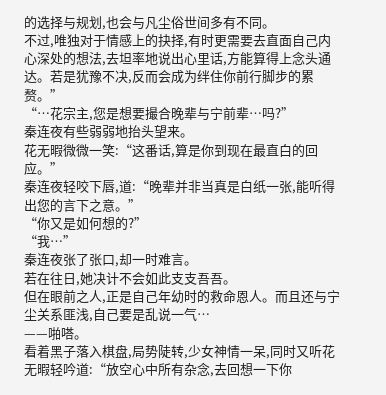的选择与规划,也会与凡尘俗世间多有不同。
不过,唯独对于情感上的抉择,有时更需要去直面自己内心深处的想法,去坦率地说出心里话,方能算得上念头通达。若是犹豫不决,反而会成为绊住你前行脚步的累赘。”
“…花宗主,您是想要撮合晚辈与宁前辈…吗?”
秦连夜有些弱弱地抬头望来。
花无暇微微一笑:“这番话,算是你到现在最直白的回应。”
秦连夜轻咬下唇,道:“晚辈并非当真是白纸一张,能听得出您的言下之意。”
“你又是如何想的?”
“我…”
秦连夜张了张口,却一时难言。
若在往日,她决计不会如此支支吾吾。
但在眼前之人,正是自己年幼时的救命恩人。而且还与宁尘关系匪浅,自己要是乱说一气…
——啪嗒。
看着黑子落入棋盘,局势陡转,少女神情一呆,同时又听花无暇轻吟道:“放空心中所有杂念,去回想一下你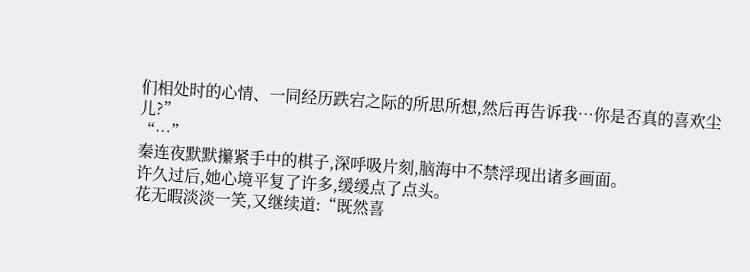们相处时的心情、一同经历跌宕之际的所思所想,然后再告诉我…你是否真的喜欢尘儿?”
“…”
秦连夜默默攥紧手中的棋子,深呼吸片刻,脑海中不禁浮现出诸多画面。
许久过后,她心境平复了许多,缓缓点了点头。
花无暇淡淡一笑,又继续道:“既然喜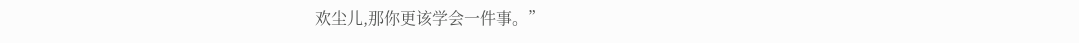欢尘儿,那你更该学会一件事。”